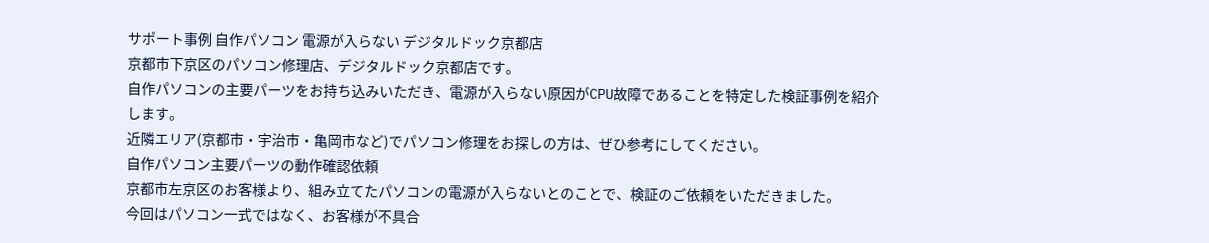サポート事例 自作パソコン 電源が入らない デジタルドック京都店
京都市下京区のパソコン修理店、デジタルドック京都店です。
自作パソコンの主要パーツをお持ち込みいただき、電源が入らない原因がCPU故障であることを特定した検証事例を紹介します。
近隣エリア(京都市・宇治市・亀岡市など)でパソコン修理をお探しの方は、ぜひ参考にしてください。
自作パソコン主要パーツの動作確認依頼
京都市左京区のお客様より、組み立てたパソコンの電源が入らないとのことで、検証のご依頼をいただきました。
今回はパソコン一式ではなく、お客様が不具合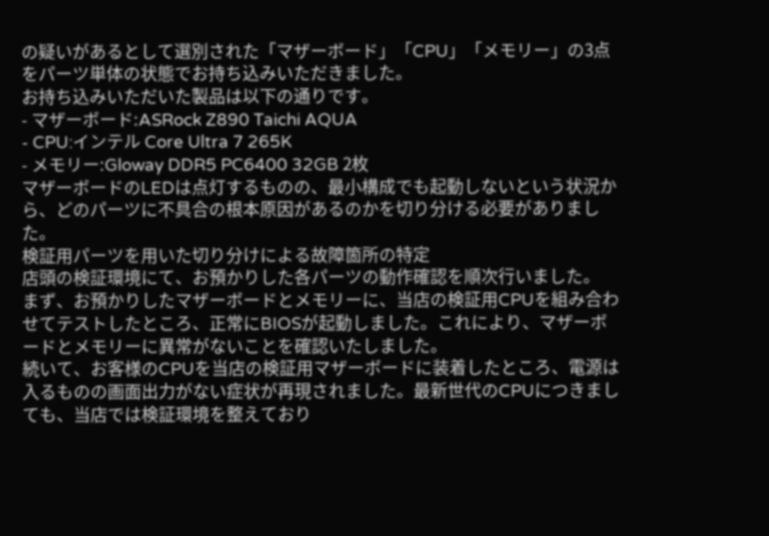の疑いがあるとして選別された「マザーボード」「CPU」「メモリー」の3点をパーツ単体の状態でお持ち込みいただきました。
お持ち込みいただいた製品は以下の通りです。
- マザーボード:ASRock Z890 Taichi AQUA
- CPU:インテル Core Ultra 7 265K
- メモリー:Gloway DDR5 PC6400 32GB 2枚
マザーボードのLEDは点灯するものの、最小構成でも起動しないという状況から、どのパーツに不具合の根本原因があるのかを切り分ける必要がありました。
検証用パーツを用いた切り分けによる故障箇所の特定
店頭の検証環境にて、お預かりした各パーツの動作確認を順次行いました。
まず、お預かりしたマザーボードとメモリーに、当店の検証用CPUを組み合わせてテストしたところ、正常にBIOSが起動しました。これにより、マザーボードとメモリーに異常がないことを確認いたしました。
続いて、お客様のCPUを当店の検証用マザーボードに装着したところ、電源は入るものの画面出力がない症状が再現されました。最新世代のCPUにつきましても、当店では検証環境を整えており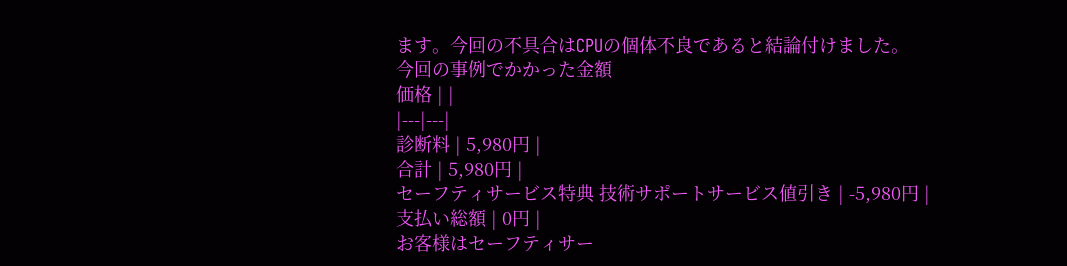ます。今回の不具合はCPUの個体不良であると結論付けました。
今回の事例でかかった金額
価格 | |
|---|---|
診断料 | 5,980円 |
合計 | 5,980円 |
セーフティサービス特典 技術サポートサービス値引き | -5,980円 |
支払い総額 | 0円 |
お客様はセーフティサー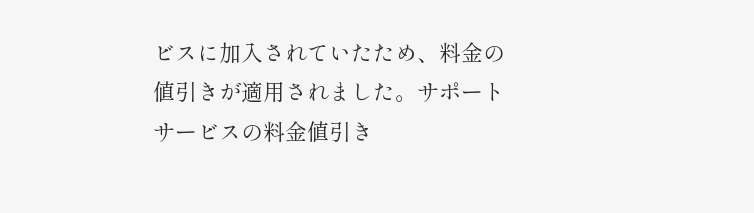ビスに加入されていたため、料金の値引きが適用されました。サポートサービスの料金値引き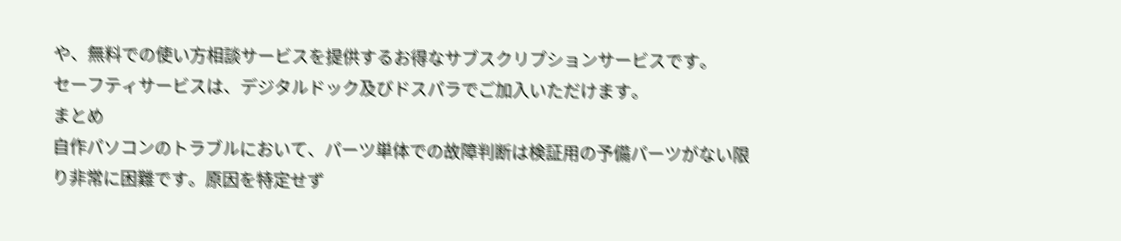や、無料での使い方相談サービスを提供するお得なサブスクリプションサービスです。
セーフティサービスは、デジタルドック及びドスパラでご加入いただけます。
まとめ
自作パソコンのトラブルにおいて、パーツ単体での故障判断は検証用の予備パーツがない限り非常に困難です。原因を特定せず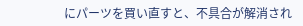にパーツを買い直すと、不具合が解消され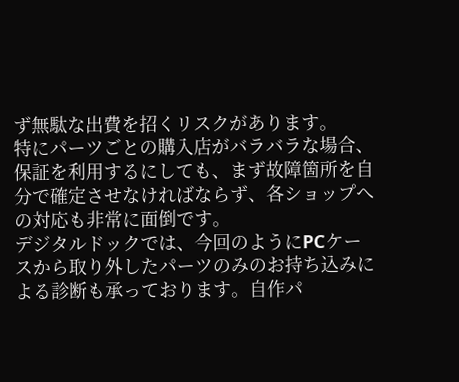ず無駄な出費を招くリスクがあります。
特にパーツごとの購入店がバラバラな場合、保証を利用するにしても、まず故障箇所を自分で確定させなければならず、各ショップへの対応も非常に面倒です。
デジタルドックでは、今回のようにPCケースから取り外したパーツのみのお持ち込みによる診断も承っております。自作パ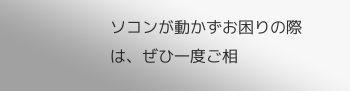ソコンが動かずお困りの際は、ぜひ一度ご相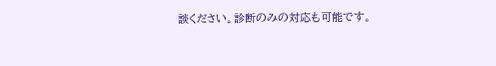談ください。診断のみの対応も可能です。